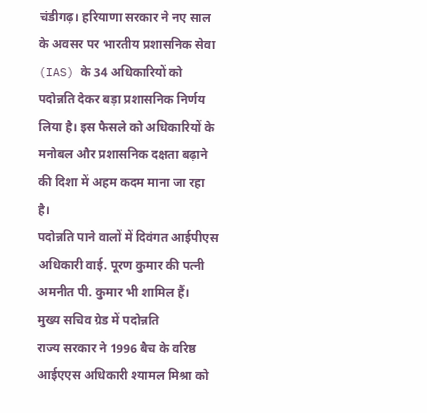चंडीगढ़। हरियाणा सरकार ने नए साल के अवसर पर भारतीय प्रशासनिक सेवा (IAS) के 34 अधिकारियों को पदोन्नति देकर बड़ा प्रशासनिक निर्णय लिया है। इस फैसले को अधिकारियों के मनोबल और प्रशासनिक दक्षता बढ़ाने की दिशा में अहम कदम माना जा रहा है।
पदोन्नति पाने वालों में दिवंगत आईपीएस अधिकारी वाई. पूरण कुमार की पत्नी अमनीत पी. कुमार भी शामिल हैं।
मुख्य सचिव ग्रेड में पदोन्नति
राज्य सरकार ने 1996 बैच के वरिष्ठ आईएएस अधिकारी श्यामल मिश्रा को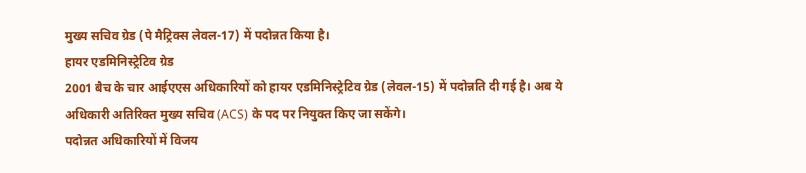मुख्य सचिव ग्रेड (पे मैट्रिक्स लेवल-17) में पदोन्नत किया है।
हायर एडमिनिस्ट्रेटिव ग्रेड
2001 बैच के चार आईएएस अधिकारियों को हायर एडमिनिस्ट्रेटिव ग्रेड (लेवल-15) में पदोन्नति दी गई है। अब ये अधिकारी अतिरिक्त मुख्य सचिव (ACS) के पद पर नियुक्त किए जा सकेंगे।
पदोन्नत अधिकारियों में विजय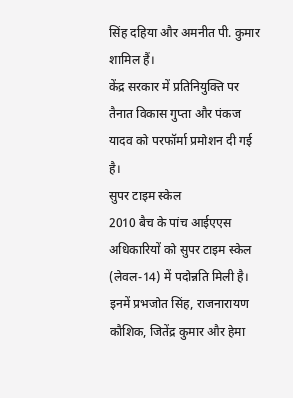सिंह दहिया और अमनीत पी. कुमार शामिल हैं।
केंद्र सरकार में प्रतिनियुक्ति पर तैनात विकास गुप्ता और पंकज यादव को परफॉर्मा प्रमोशन दी गई है।
सुपर टाइम स्केल
2010 बैच के पांच आईएएस अधिकारियों को सुपर टाइम स्केल (लेवल-14) में पदोन्नति मिली है।
इनमें प्रभजोत सिंह, राजनारायण कौशिक, जितेंद्र कुमार और हेमा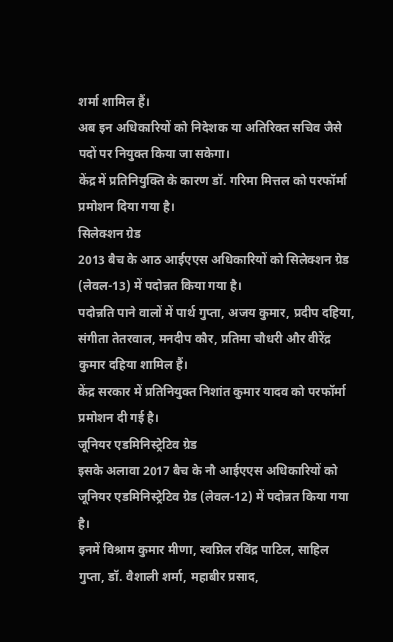शर्मा शामिल हैं।
अब इन अधिकारियों को निदेशक या अतिरिक्त सचिव जैसे पदों पर नियुक्त किया जा सकेगा।
केंद्र में प्रतिनियुक्ति के कारण डॉ. गरिमा मित्तल को परफॉर्मा प्रमोशन दिया गया है।
सिलेक्शन ग्रेड
2013 बैच के आठ आईएएस अधिकारियों को सिलेक्शन ग्रेड (लेवल-13) में पदोन्नत किया गया है।
पदोन्नति पाने वालों में पार्थ गुप्ता, अजय कुमार, प्रदीप दहिया, संगीता तेतरवाल, मनदीप कौर, प्रतिमा चौधरी और वीरेंद्र कुमार दहिया शामिल हैं।
केंद्र सरकार में प्रतिनियुक्त निशांत कुमार यादव को परफॉर्मा प्रमोशन दी गई है।
जूनियर एडमिनिस्ट्रेटिव ग्रेड
इसके अलावा 2017 बैच के नौ आईएएस अधिकारियों को जूनियर एडमिनिस्ट्रेटिव ग्रेड (लेवल-12) में पदोन्नत किया गया है।
इनमें विश्राम कुमार मीणा, स्वप्निल रविंद्र पाटिल, साहिल गुप्ता, डॉ. वैशाली शर्मा, महाबीर प्रसाद,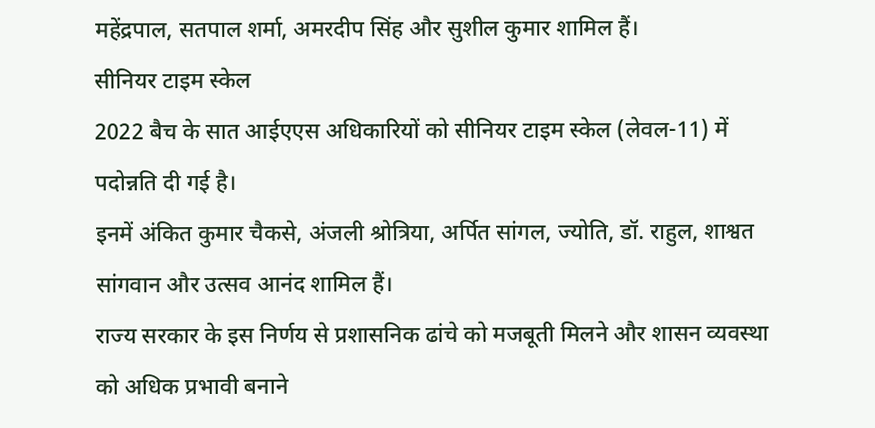महेंद्रपाल, सतपाल शर्मा, अमरदीप सिंह और सुशील कुमार शामिल हैं।
सीनियर टाइम स्केल
2022 बैच के सात आईएएस अधिकारियों को सीनियर टाइम स्केल (लेवल-11) में पदोन्नति दी गई है।
इनमें अंकित कुमार चैकसे, अंजली श्रोत्रिया, अर्पित सांगल, ज्योति, डॉ. राहुल, शाश्वत सांगवान और उत्सव आनंद शामिल हैं।
राज्य सरकार के इस निर्णय से प्रशासनिक ढांचे को मजबूती मिलने और शासन व्यवस्था को अधिक प्रभावी बनाने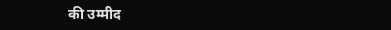की उम्मीद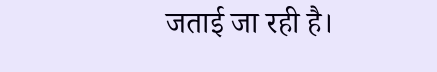जताई जा रही है।